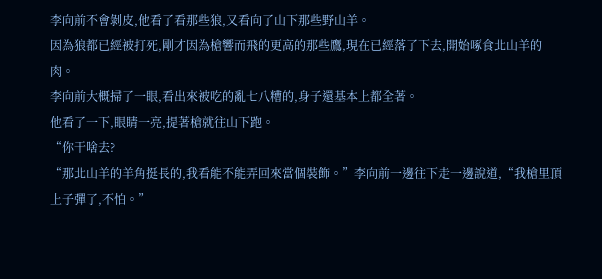李向前不會剝皮,他看了看那些狼,又看向了山下那些野山羊。
因為狼都已經被打死,剛才因為槍響而飛的更高的那些鷹,現在已經落了下去,開始啄食北山羊的肉。
李向前大概掃了一眼,看出來被吃的亂七八糟的,身子還基本上都全著。
他看了一下,眼睛一亮,提著槍就往山下跑。
“你干啥去?
“那北山羊的羊角挺長的,我看能不能弄回來當個裝飾。”李向前一邊往下走一邊說道,“我槍里頂上子彈了,不怕。”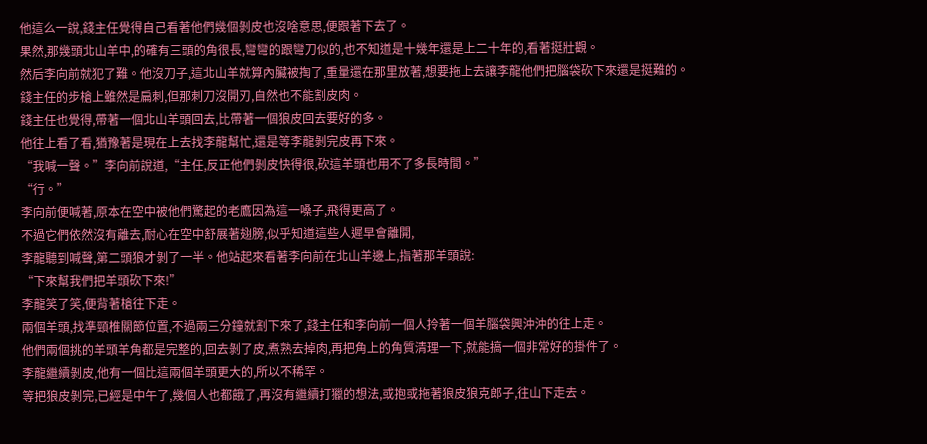他這么一說,錢主任覺得自己看著他們幾個剝皮也沒啥意思,便跟著下去了。
果然,那幾頭北山羊中,的確有三頭的角很長,彎彎的跟彎刀似的,也不知道是十幾年還是上二十年的,看著挺壯觀。
然后李向前就犯了難。他沒刀子,這北山羊就算內臟被掏了,重量還在那里放著,想要拖上去讓李龍他們把腦袋砍下來還是挺難的。
錢主任的步槍上雖然是扁刺,但那刺刀沒開刃,自然也不能割皮肉。
錢主任也覺得,帶著一個北山羊頭回去,比帶著一個狼皮回去要好的多。
他往上看了看,猶豫著是現在上去找李龍幫忙,還是等李龍剝完皮再下來。
“我喊一聲。”李向前說道,“主任,反正他們剝皮快得很,砍這羊頭也用不了多長時間。”
“行。”
李向前便喊著,原本在空中被他們驚起的老鷹因為這一嗓子,飛得更高了。
不過它們依然沒有離去,耐心在空中舒展著翅膀,似乎知道這些人遲早會離開,
李龍聽到喊聲,第二頭狼才剝了一半。他站起來看著李向前在北山羊邊上,指著那羊頭說:
“下來幫我們把羊頭砍下來!”
李龍笑了笑,便背著槍往下走。
兩個羊頭,找準頸椎關節位置,不過兩三分鐘就割下來了,錢主任和李向前一個人拎著一個羊腦袋興沖沖的往上走。
他們兩個挑的羊頭羊角都是完整的,回去剝了皮,煮熟去掉肉,再把角上的角質清理一下,就能搞一個非常好的掛件了。
李龍繼續剝皮,他有一個比這兩個羊頭更大的,所以不稀罕。
等把狼皮剝完,已經是中午了,幾個人也都餓了,再沒有繼續打獵的想法,或抱或拖著狼皮狼克郎子,往山下走去。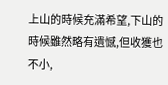上山的時候充滿希望,下山的時候雖然略有遺憾,但收獲也不小,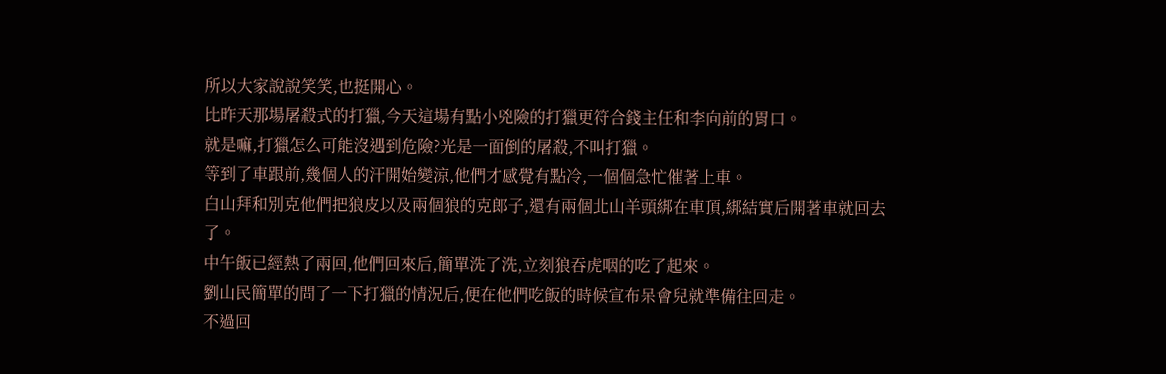所以大家說說笑笑,也挺開心。
比昨天那場屠殺式的打獵,今天這場有點小兇險的打獵更符合錢主任和李向前的胃口。
就是嘛,打獵怎么可能沒遇到危險?光是一面倒的屠殺,不叫打獵。
等到了車跟前,幾個人的汗開始變涼,他們才感覺有點冷,一個個急忙催著上車。
白山拜和別克他們把狼皮以及兩個狼的克郎子,還有兩個北山羊頭綁在車頂,綁結實后開著車就回去了。
中午飯已經熱了兩回,他們回來后,簡單洗了洗,立刻狼吞虎咽的吃了起來。
劉山民簡單的問了一下打獵的情況后,便在他們吃飯的時候宣布呆會兒就準備往回走。
不過回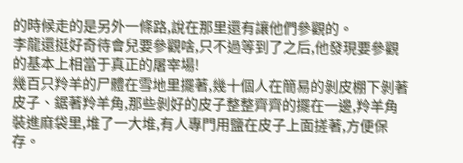的時候走的是另外一條路,說在那里還有讓他們參觀的。
李龍還挺好奇待會兒要參觀啥,只不過等到了之后,他發現要參觀的基本上相當于真正的屠宰場!
幾百只羚羊的尸體在雪地里擺著,幾十個人在簡易的剝皮棚下剝著皮子、鋸著羚羊角,那些剝好的皮子整整齊齊的擺在一邊,羚羊角裝進麻袋里,堆了一大堆,有人專門用鹽在皮子上面搓著,方便保存。